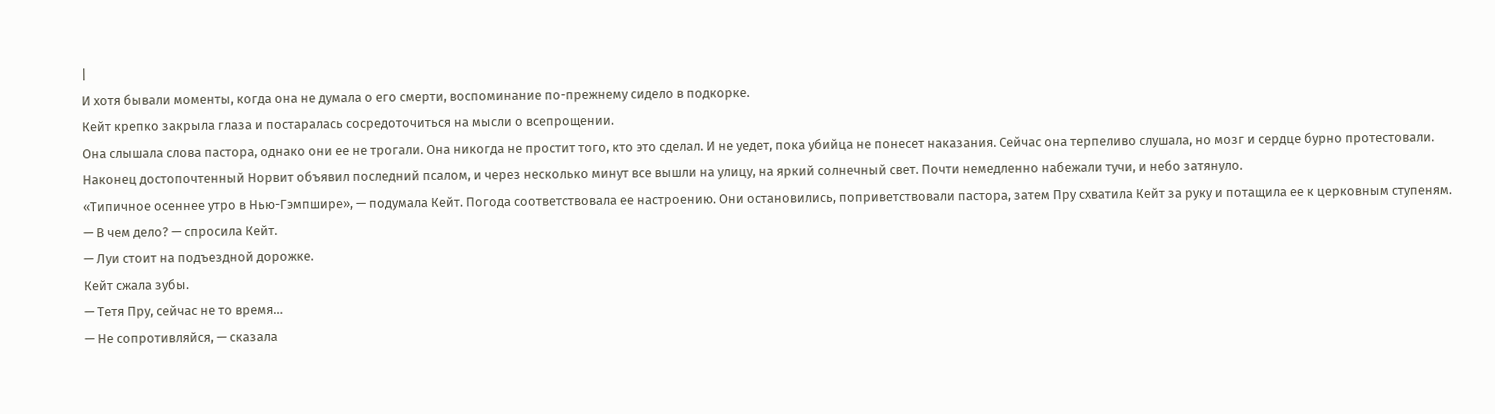|
И хотя бывали моменты, когда она не думала о его смерти, воспоминание по-прежнему сидело в подкорке.
Кейт крепко закрыла глаза и постаралась сосредоточиться на мысли о всепрощении.
Она слышала слова пастора, однако они ее не трогали. Она никогда не простит того, кто это сделал. И не уедет, пока убийца не понесет наказания. Сейчас она терпеливо слушала, но мозг и сердце бурно протестовали.
Наконец достопочтенный Норвит объявил последний псалом, и через несколько минут все вышли на улицу, на яркий солнечный свет. Почти немедленно набежали тучи, и небо затянуло.
«Типичное осеннее утро в Нью-Гэмпшире», — подумала Кейт. Погода соответствовала ее настроению. Они остановились, поприветствовали пастора, затем Пру схватила Кейт за руку и потащила ее к церковным ступеням.
— В чем дело? — спросила Кейт.
— Луи стоит на подъездной дорожке.
Кейт сжала зубы.
— Тетя Пру, сейчас не то время…
— Не сопротивляйся, — сказала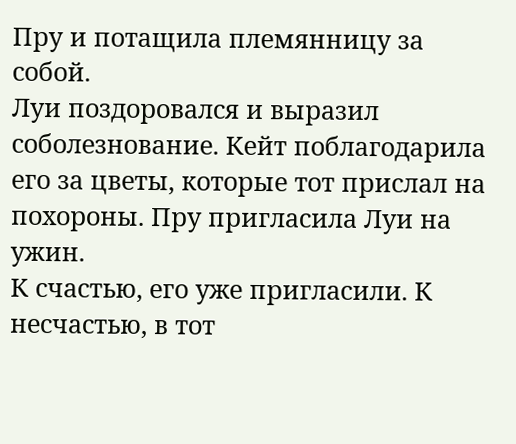Пру и потащила племянницу за собой.
Луи поздоровался и выразил соболезнование. Кейт поблагодарила его за цветы, которые тот прислал на похороны. Пру пригласила Луи на ужин.
К счастью, его уже пригласили. К несчастью, в тот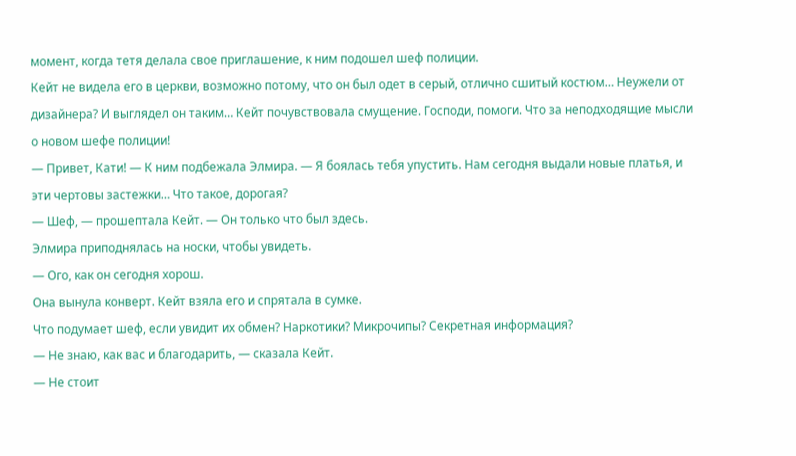момент, когда тетя делала свое приглашение, к ним подошел шеф полиции.
Кейт не видела его в церкви, возможно потому, что он был одет в серый, отлично сшитый костюм… Неужели от дизайнера? И выглядел он таким… Кейт почувствовала смущение. Господи, помоги. Что за неподходящие мысли о новом шефе полиции!
— Привет, Кати! — К ним подбежала Элмира. — Я боялась тебя упустить. Нам сегодня выдали новые платья, и эти чертовы застежки… Что такое, дорогая?
— Шеф, — прошептала Кейт. — Он только что был здесь.
Элмира приподнялась на носки, чтобы увидеть.
— Ого, как он сегодня хорош.
Она вынула конверт. Кейт взяла его и спрятала в сумке.
Что подумает шеф, если увидит их обмен? Наркотики? Микрочипы? Секретная информация?
— Не знаю, как вас и благодарить, — сказала Кейт.
— Не стоит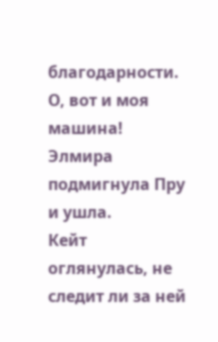благодарности. О, вот и моя машина!
Элмира подмигнула Пру и ушла.
Кейт оглянулась, не следит ли за ней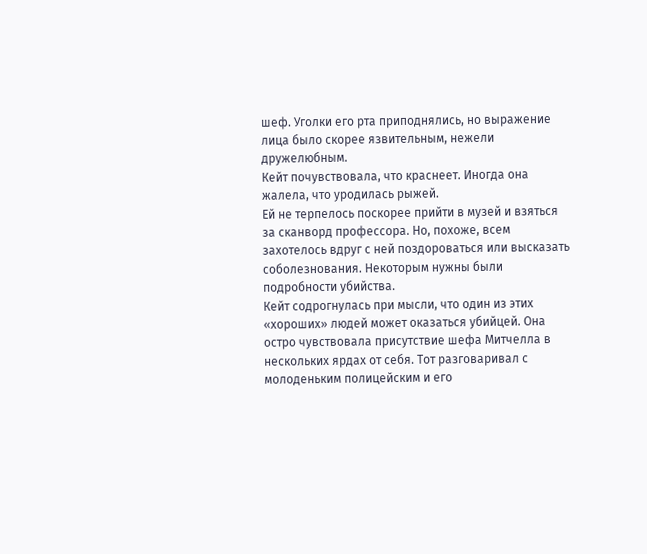шеф. Уголки его рта приподнялись, но выражение лица было скорее язвительным, нежели дружелюбным.
Кейт почувствовала, что краснеет. Иногда она жалела, что уродилась рыжей.
Ей не терпелось поскорее прийти в музей и взяться за сканворд профессора. Но, похоже, всем захотелось вдруг с ней поздороваться или высказать соболезнования. Некоторым нужны были подробности убийства.
Кейт содрогнулась при мысли, что один из этих «хороших» людей может оказаться убийцей. Она остро чувствовала присутствие шефа Митчелла в нескольких ярдах от себя. Тот разговаривал с молоденьким полицейским и его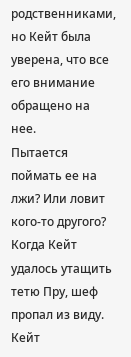родственниками, но Кейт была уверена, что все его внимание обращено на нее.
Пытается поймать ее на лжи? Или ловит кого-то другого?
Когда Кейт удалось утащить тетю Пру, шеф пропал из виду.
Кейт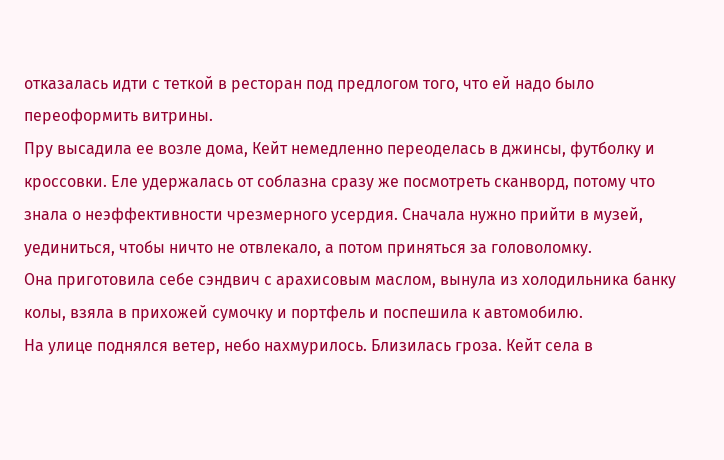отказалась идти с теткой в ресторан под предлогом того, что ей надо было переоформить витрины.
Пру высадила ее возле дома, Кейт немедленно переоделась в джинсы, футболку и кроссовки. Еле удержалась от соблазна сразу же посмотреть сканворд, потому что знала о неэффективности чрезмерного усердия. Сначала нужно прийти в музей, уединиться, чтобы ничто не отвлекало, а потом приняться за головоломку.
Она приготовила себе сэндвич с арахисовым маслом, вынула из холодильника банку колы, взяла в прихожей сумочку и портфель и поспешила к автомобилю.
На улице поднялся ветер, небо нахмурилось. Близилась гроза. Кейт села в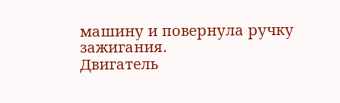машину и повернула ручку зажигания.
Двигатель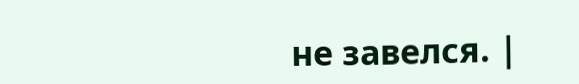не завелся. |